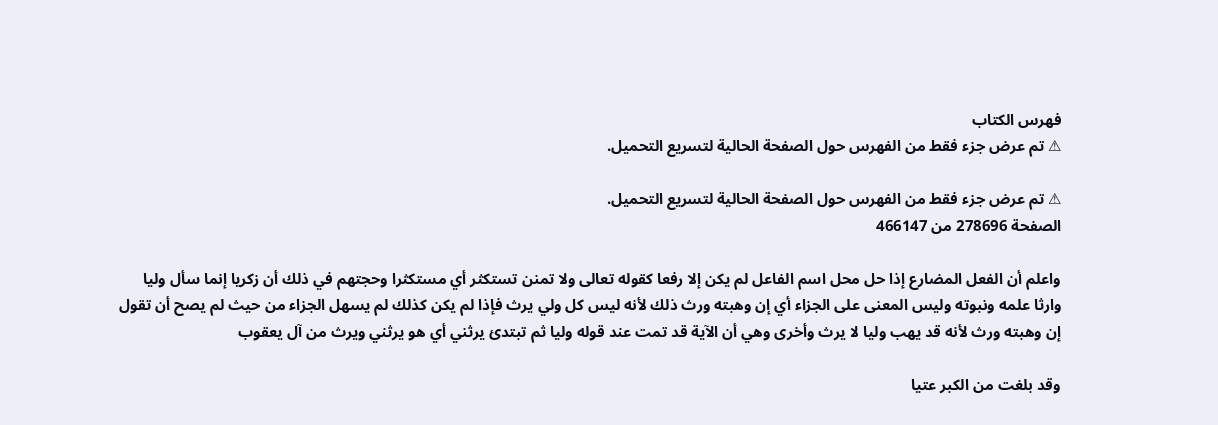فهرس الكتاب
⚠ تم عرض جزء فقط من الفهرس حول الصفحة الحالية لتسريع التحميل.

⚠ تم عرض جزء فقط من الفهرس حول الصفحة الحالية لتسريع التحميل.
الصفحة 278696 من 466147

واعلم أن الفعل المضارع إذا حل محل اسم الفاعل لم يكن إلا رفعا كقوله تعالى ولا تمنن تستكثر أي مستكثرا وحجتهم في ذلك أن زكريا إنما سأل وليا وارثا علمه ونبوته وليس المعنى على الجزاء أي إن وهبته ورث ذلك لأنه ليس كل ولي يرث فإذا لم يكن كذلك لم يسهل الجزاء من حيث لم يصح أن تقول إن وهبته ورث لأنه قد يهب وليا لا يرث وأخرى وهي أن الآية قد تمت عند قوله وليا ثم تبتدئ يرثني أي هو يرثني ويرث من آل يعقوب

وقد بلغت من الكبر عتيا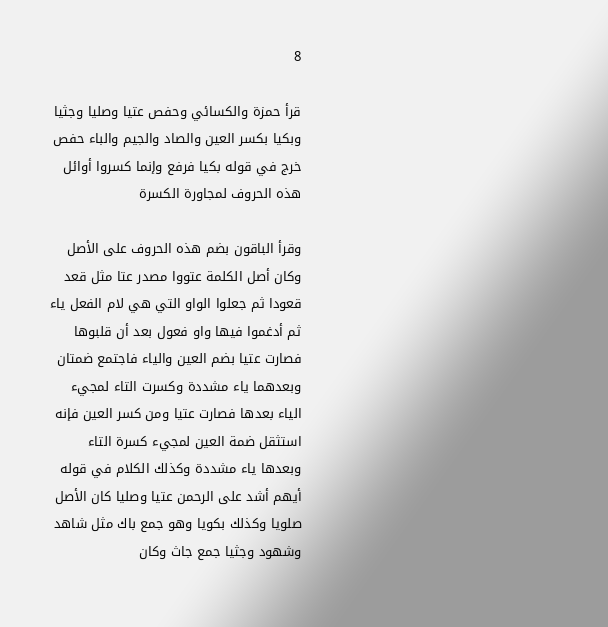8

قرأ حمزة والكسائي وحفص عتيا وصليا وجثيا وبكيا بكسر العين والصاد والجيم والباء حفص خرج في قوله بكيا فرفع وإنما كسروا أوائل هذه الحروف لمجاورة الكسرة

وقرأ الباقون بضم هذه الحروف على الأصل وكان أصل الكلمة عتووا مصدر عتا مثل قعد قعودا ثم جعلوا الواو التي هي لام الفعل ياء ثم أدغموا فيها واو فعول بعد أن قلبوها فصارت عتيا بضم العين والياء فاجتمع ضمتان وبعدهما ياء مشددة وكسرت التاء لمجيء الياء بعدها فصارت عتيا ومن كسر العين فإنه استثقل ضمة العين لمجيء كسرة التاء وبعدها ياء مشددة وكذلك الكلام في قوله أيهم أشد على الرحمن عتيا وصليا كان الأصل صلويا وكذلك بكويا وهو جمع باك مثل شاهد وشهود وجثيا جمع جاث وكان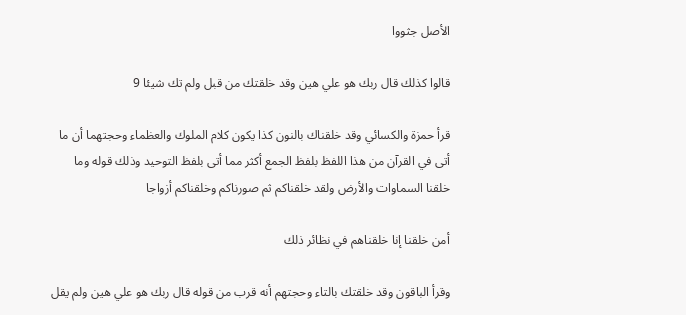الأصل جثووا

قالوا كذلك قال ربك هو علي هين وقد خلقتك من قبل ولم تك شيئا 9

قرأ حمزة والكسائي وقد خلقناك بالنون كذا يكون كلام الملوك والعظماء وحجتهما أن ما أتى في القرآن من هذا اللفظ بلفظ الجمع أكثر مما أتى بلفظ التوحيد وذلك قوله وما خلقنا السماوات والأرض ولقد خلقناكم ثم صورناكم وخلقناكم أزواجا

أمن خلقنا إنا خلقناهم في نظائر ذلك

وقرأ الباقون وقد خلقتك بالتاء وحجتهم أنه قرب من قوله قال ربك هو علي هين ولم يقل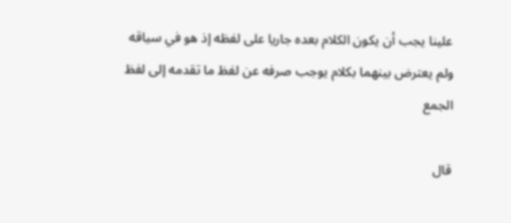علينا يجب أن يكون الكلام بعده جاريا على لفظه إذ هو في سياقه ولم يعترض بينهما بكلام يوجب صرفه عن لفظ ما تقدمه إلى لفظ الجمع

قال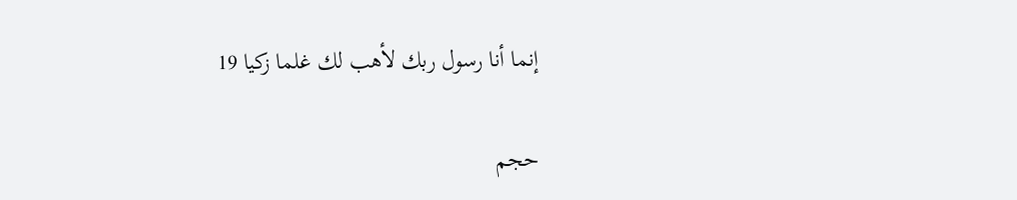إنما أنا رسول ربك لأهب لك غلما زكيا 19

حجم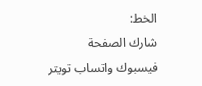الخط:
شارك الصفحة
فيسبوك واتساب تويتر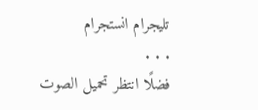تليجرام انستجرام
. . .
فضلًا انتظر تحميل الصوت